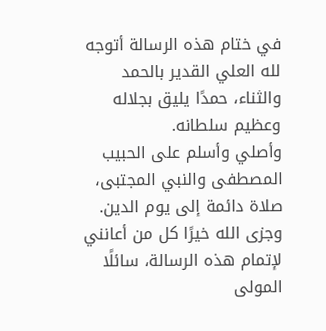في ختام هذه الرسالة أتوجه لله العلي القدير بالحمد والثناء، حمدًا يليق بجلاله وعظيم سلطانه.
وأصلي وأسلم على الحبيب المصطفى والنبي المجتبى، صلاة دائمة إلى يوم الدين.
وجزى الله خيرًا كل من أعانني لإتمام هذه الرسالة، سائلًا المولى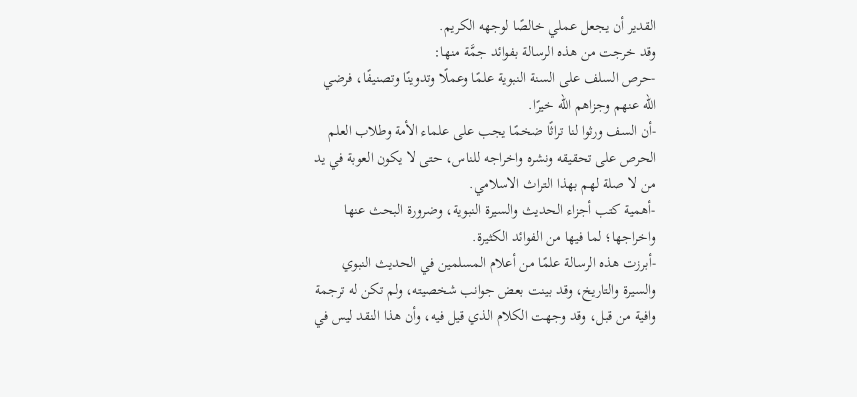القدير أن يجعل عملي خالصًا لوجهه الكريم.
وقد خرجت من هذه الرسالة بفوائد جمَّة منها:
-حرص السلف على السنة النبوية علمًا وعملًا وتدوينًا وتصنيفًا، فرضي الله عنهم وجزاهم الله خيرًا.
-أن السف ورثوا لنا تراثًا ضخمًا يجب على علماء الأمة وطلاب العلم الحرص على تحقيقه ونشره واخراجه للناس، حتى لا يكون العوبة في يد من لا صلة لهم بهذا التراث الاسلامي.
-أهمية كتب أجزاء الحديث والسيرة النبوية، وضرورة البحث عنها واخراجها؛ لما فيها من الفوائد الكثيرة.
-أبرزت هذه الرسالة علمًا من أعلام المسلمين في الحديث النبوي والسيرة والتاريخ، وقد بينت بعض جوانب شخصيته، ولم تكن له ترجمة وافية من قبل، وقد وجهت الكلام الذي قيل فيه، وأن هذا النقد ليس في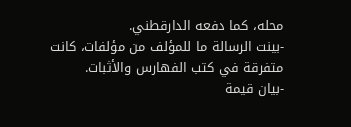محله، كما دفعه الدارقطني.
-بينت الرسالة ما للمؤلف من مؤلفات، كانت متفرقة في كتب الفهارس والأثبات.
-بيان قيمة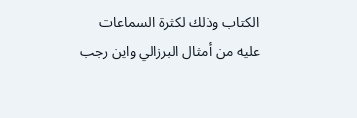الكتاب وذلك لكثرة السماعات عليه من أمثال البرزالي واين رجب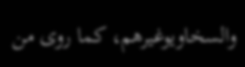والسخاويوغيرهم، كما روى من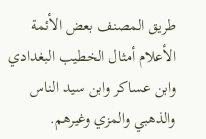طريق المصنف بعض الأئمة الأعلام أمثال الخطيب البغدادي وابن عساكر وابن سيد الناس والذهبي والمزي وغيرهم.